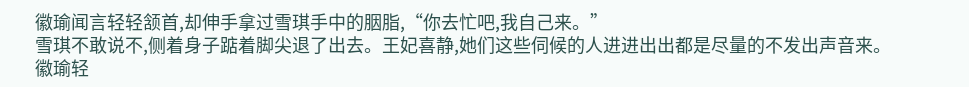徽瑜闻言轻轻颔首,却伸手拿过雪琪手中的胭脂,“你去忙吧,我自己来。”
雪琪不敢说不,侧着身子踮着脚尖退了出去。王妃喜静,她们这些伺候的人进进出出都是尽量的不发出声音来。
徽瑜轻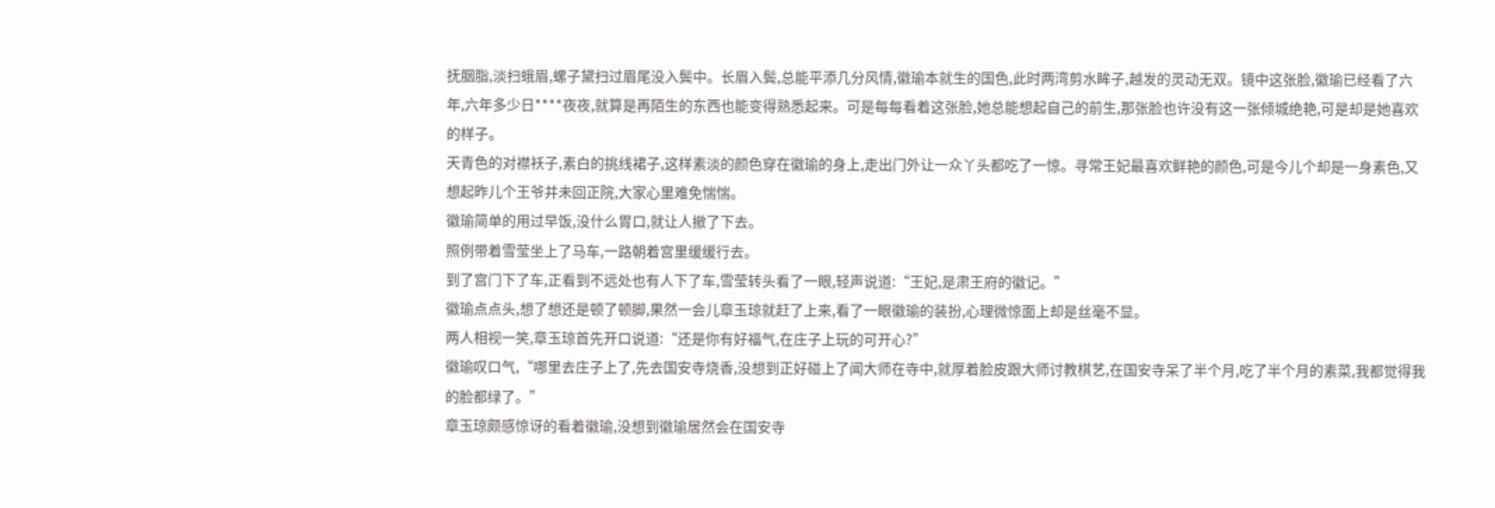抚胭脂,淡扫蛾眉,螺子黛扫过眉尾没入鬓中。长眉入鬓,总能平添几分风情,徽瑜本就生的国色,此时两湾剪水眸子,越发的灵动无双。镜中这张脸,徽瑜已经看了六年,六年多少日****夜夜,就算是再陌生的东西也能变得熟悉起来。可是每每看着这张脸,她总能想起自己的前生,那张脸也许没有这一张倾城绝艳,可是却是她喜欢的样子。
天青色的对襟袄子,素白的挑线裙子,这样素淡的颜色穿在徽瑜的身上,走出门外让一众丫头都吃了一惊。寻常王妃最喜欢鲜艳的颜色,可是今儿个却是一身素色,又想起昨儿个王爷并未回正院,大家心里难免惴惴。
徽瑜简单的用过早饭,没什么胃口,就让人撤了下去。
照例带着雪莹坐上了马车,一路朝着宫里缓缓行去。
到了宫门下了车,正看到不远处也有人下了车,雪莹转头看了一眼,轻声说道:“王妃,是肃王府的徽记。”
徽瑜点点头,想了想还是顿了顿脚,果然一会儿章玉琼就赶了上来,看了一眼徽瑜的装扮,心理微惊面上却是丝毫不显。
两人相视一笑,章玉琼首先开口说道:“还是你有好福气,在庄子上玩的可开心?”
徽瑜叹口气,“哪里去庄子上了,先去国安寺烧香,没想到正好碰上了闻大师在寺中,就厚着脸皮跟大师讨教棋艺,在国安寺呆了半个月,吃了半个月的素菜,我都觉得我的脸都绿了。”
章玉琼颇感惊讶的看着徽瑜,没想到徽瑜居然会在国安寺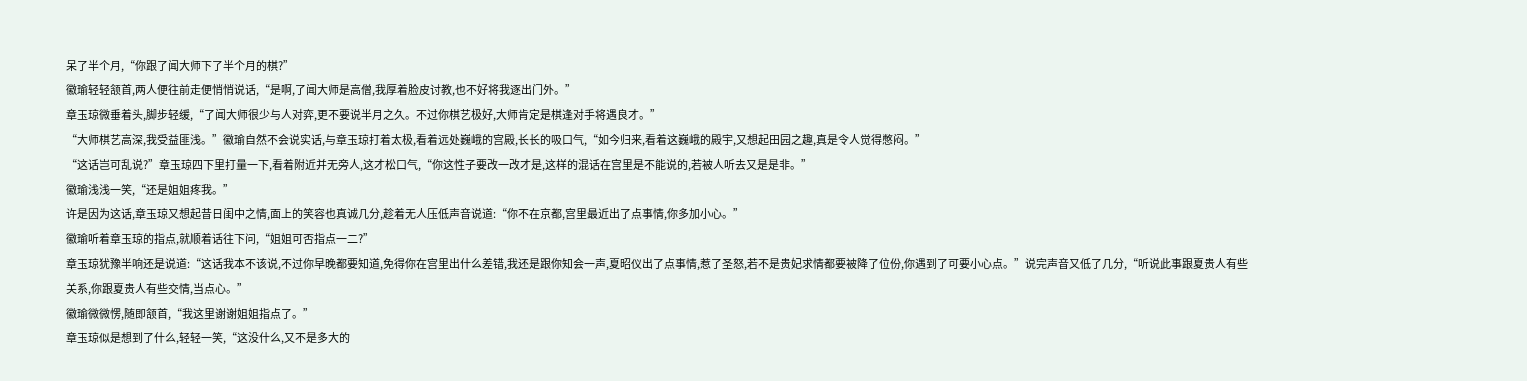呆了半个月,“你跟了闻大师下了半个月的棋?”
徽瑜轻轻颔首,两人便往前走便悄悄说话,“是啊,了闻大师是高僧,我厚着脸皮讨教,也不好将我逐出门外。”
章玉琼微垂着头,脚步轻缓,“了闻大师很少与人对弈,更不要说半月之久。不过你棋艺极好,大师肯定是棋逢对手将遇良才。”
“大师棋艺高深,我受益匪浅。”徽瑜自然不会说实话,与章玉琼打着太极,看着远处巍峨的宫殿,长长的吸口气,“如今归来,看着这巍峨的殿宇,又想起田园之趣,真是令人觉得憋闷。”
“这话岂可乱说?”章玉琼四下里打量一下,看着附近并无旁人,这才松口气,“你这性子要改一改才是,这样的混话在宫里是不能说的,若被人听去又是是非。”
徽瑜浅浅一笑,“还是姐姐疼我。”
许是因为这话,章玉琼又想起昔日闺中之情,面上的笑容也真诚几分,趁着无人压低声音说道:“你不在京都,宫里最近出了点事情,你多加小心。”
徽瑜听着章玉琼的指点,就顺着话往下问,“姐姐可否指点一二?”
章玉琼犹豫半响还是说道:“这话我本不该说,不过你早晚都要知道,免得你在宫里出什么差错,我还是跟你知会一声,夏昭仪出了点事情,惹了圣怒,若不是贵妃求情都要被降了位份,你遇到了可要小心点。”说完声音又低了几分,“听说此事跟夏贵人有些关系,你跟夏贵人有些交情,当点心。”
徽瑜微微愣,随即颔首,“我这里谢谢姐姐指点了。”
章玉琼似是想到了什么,轻轻一笑,“这没什么,又不是多大的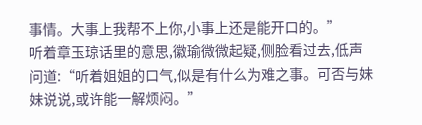事情。大事上我帮不上你,小事上还是能开口的。”
听着章玉琼话里的意思,徽瑜微微起疑,侧脸看过去,低声问道:“听着姐姐的口气,似是有什么为难之事。可否与妹妹说说,或许能一解烦闷。”